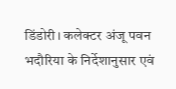डिंडोरी। कलेक्टर अंजू पवन भदौरिया के निर्देशानुसार एवं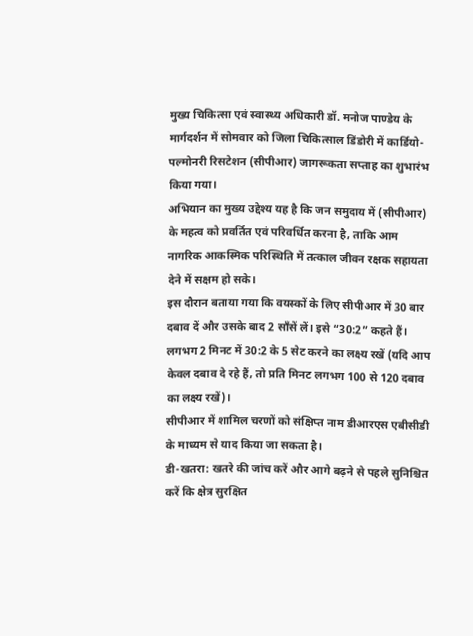मुख्य चिकित्सा एवं स्वास्थ्य अधिकारी डॉ. मनोज पाण्डेय के मार्गदर्शन में सोमवार को जिला चिकित्साल डिंडोरी में कार्डियो-पल्मोनरी रिसटेशन (सीपीआर) जागरूकता सप्ताह का शुभारंभ किया गया।
अभियान का मुख्य उद्देश्य यह है कि जन समुदाय में (सीपीआर) के महत्व को प्रवर्तित एवं परिवर्धित करना है, ताकि आम नागरिक आकस्मिक परिस्थिति में तत्काल जीवन रक्षक सहायता देने में सक्षम हो सके।
इस दौरान बताया गया कि वयस्कों के लिए सीपीआर में 30 बार दबाव दें और उसके बाद 2 साँसें लें। इसे “30:2” कहते हैं। लगभग 2 मिनट में 30:2 के 5 सेट करने का लक्ष्य रखें (यदि आप केवल दबाव दे रहे हैं, तो प्रति मिनट लगभग 100 से 120 दबाव का लक्ष्य रखें)।
सीपीआर में शामिल चरणों को संक्षिप्त नाम डीआरएस एबीसीडी के माध्यम से याद किया जा सकता है।
डी-खतरा: खतरे की जांच करें और आगे बढ़ने से पहले सुनिश्चित करें कि क्षेत्र सुरक्षित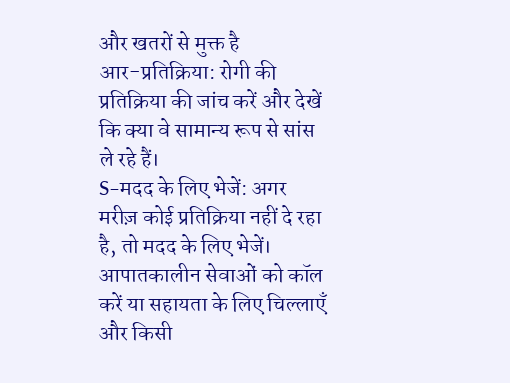और खतरों से मुक्त है
आर-प्रतिक्रिया: रोगी की प्रतिक्रिया की जांच करें और देखें कि क्या वे सामान्य रूप से सांस ले रहे हैं।
S–मदद के लिए भेजें: अगर मरीज़ कोई प्रतिक्रिया नहीं दे रहा है, तो मदद के लिए भेजें। आपातकालीन सेवाओं को कॉल करें या सहायता के लिए चिल्लाएँ और किसी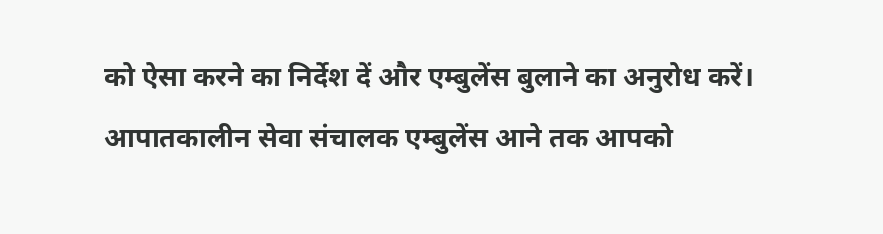को ऐसा करने का निर्देश दें और एम्बुलेंस बुलाने का अनुरोध करें। आपातकालीन सेवा संचालक एम्बुलेंस आने तक आपको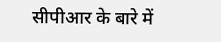सीपीआर के बारे में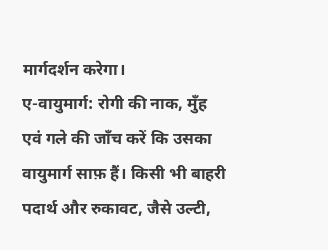मार्गदर्शन करेगा।
ए-वायुमार्ग: रोगी की नाक, मुँह एवं गले की जाँच करें कि उसका वायुमार्ग साफ़ हैं। किसी भी बाहरी पदार्थ और रुकावट, जैसे उल्टी,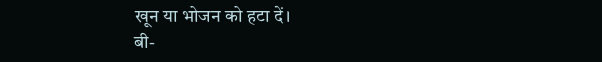खून या भोजन को हटा दें।
बी-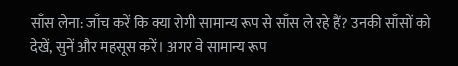साँस लेना: जाँच करें कि क्या रोगी सामान्य रूप से साँस ले रहे हैं? उनकी साँसों को देखें, सुनें और महसूस करें। अगर वे सामान्य रूप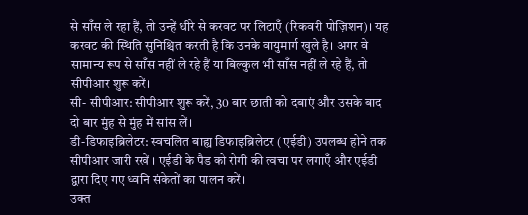से साँस ले रहा हैं, तो उन्हें धीरे से करवट पर लिटाएँ (रिकवरी पोज़िशन)। यह करवट की स्थिति सुनिश्चित करती है कि उनके वायुमार्ग खुले है। अगर वे सामान्य रूप से साँस नहीं ले रहे हैं या बिल्कुल भी साँस नहीं ले रहे हैं, तो सीपीआर शुरू करें।
सी- सीपीआर: सीपीआर शुरू करें, 30 बार छाती को दबाएं और उसके बाद दो बार मुंह से मुंह में सांस लें।
डी-डिफाइब्रिलेटर: स्वचलित बाह्य डिफाइब्रिलेटर (एईडी) उपलब्ध होने तक सीपीआर जारी रखें । एईडी के पैड को रोगी की त्वचा पर लगाएँ और एईडी द्वारा दिए गए ध्वनि संकेतों का पालन करें।
उक्त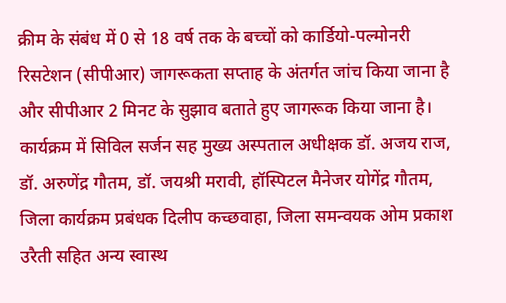क्रीम के संबंध में 0 से 18 वर्ष तक के बच्चों को कार्डियो-पल्मोनरी रिसटेशन (सीपीआर) जागरूकता सप्ताह के अंतर्गत जांच किया जाना है और सीपीआर 2 मिनट के सुझाव बताते हुए जागरूक किया जाना है।
कार्यक्रम में सिविल सर्जन सह मुख्य अस्पताल अधीक्षक डॉ. अजय राज, डॉ. अरुणेंद्र गौतम, डॉ. जयश्री मरावी, हॉस्पिटल मैनेजर योगेंद्र गौतम, जिला कार्यक्रम प्रबंधक दिलीप कच्छवाहा, जिला समन्वयक ओम प्रकाश उरैती सहित अन्य स्वास्थ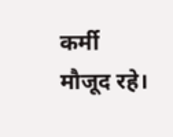कर्मी मौजूद रहे।